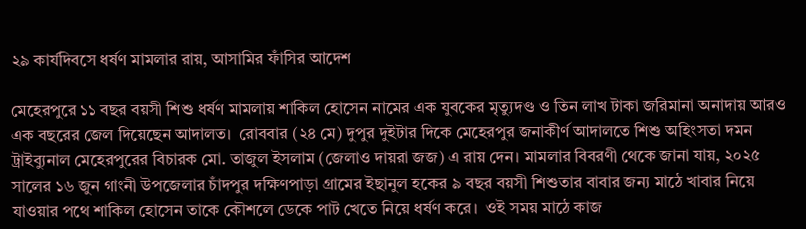২৯ কার্যদিবসে ধর্ষণ মামলার রায়, আসামির ফাঁসির আদেশ

মেহেরপুরে ১১ বছর বয়সী শিশু ধর্ষণ মামলায় শাকিল হোসেন নামের এক যুবকের মৃত্যুদণ্ড ও তিন লাখ টাকা জরিমানা অনাদায় আরও এক বছরের জেল দিয়েছেন আদালত।  রোববার (২৪ মে) দুপুর দুইটার দিকে মেহেরপুর জনাকীর্ণ আদালতে শিশু অহিংসতা দমন ট্রাইব্যুনাল মেহেরপুরের বিচারক মো. তাজুল ইসলাম (জেলাও দায়রা জজ) এ রায় দেন। মামলার বিবরণী থেকে জানা যায়, ২০২৫ সালের ১৬ জুন গাংনী উপজেলার চাঁদপুর দক্ষিণপাড়া গ্রামের ইছানুল হকের ৯ বছর বয়সী শিশুতার বাবার জন্য মাঠে খাবার নিয়ে যাওয়ার পথে শাকিল হোসেন তাকে কৌশলে ডেকে পাট খেতে নিয়ে ধর্ষণ করে।  ওই সময় মাঠে কাজ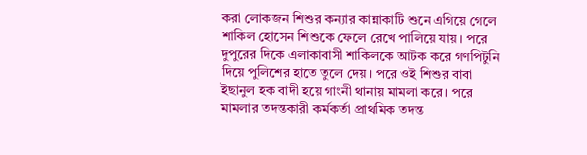করা লোকজন শিশুর কন্যার কান্নাকাটি শুনে এগিয়ে গেলে শাকিল হোসেন শিশুকে ফেলে রেখে পালিয়ে যায়। পরে দুপুরের দিকে এলাকাবাসী শাকিলকে আটক করে গণপিটুনি দিয়ে পুলিশের হাতে তুলে দেয়। পরে ওই শিশুর বাবা ইছানুল হক বাদী হয়ে গাংনী থানায় মামলা করে। পরে মামলার তদন্তকারী কর্মকর্তা প্রাথমিক তদন্ত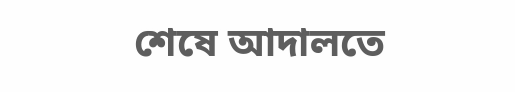শেষে আদালতে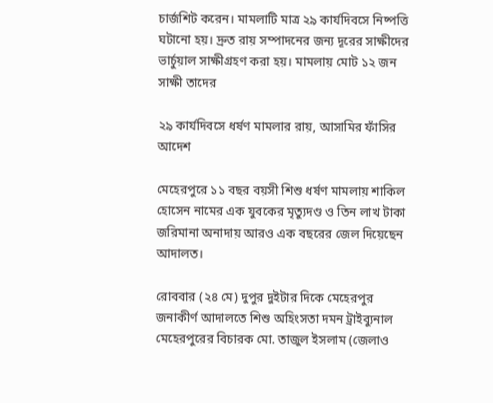চার্জশিট করেন। মামলাটি মাত্র ২৯ কার্যদিবসে নিষ্পত্তি ঘটানো হয়। দ্রুত রায় সম্পাদনের জন্য দূরের সাক্ষীদের ভার্চুয়াল সাক্ষীগ্রহণ করা হয়। মামলায় মোট ১২ জন সাক্ষী তাদের

২৯ কার্যদিবসে ধর্ষণ মামলার রায়, আসামির ফাঁসির আদেশ

মেহেরপুরে ১১ বছর বয়সী শিশু ধর্ষণ মামলায় শাকিল হোসেন নামের এক যুবকের মৃত্যুদণ্ড ও তিন লাখ টাকা জরিমানা অনাদায় আরও এক বছরের জেল দিয়েছেন আদালত।

রোববার (২৪ মে) দুপুর দুইটার দিকে মেহেরপুর জনাকীর্ণ আদালতে শিশু অহিংসতা দমন ট্রাইব্যুনাল মেহেরপুরের বিচারক মো. তাজুল ইসলাম (জেলাও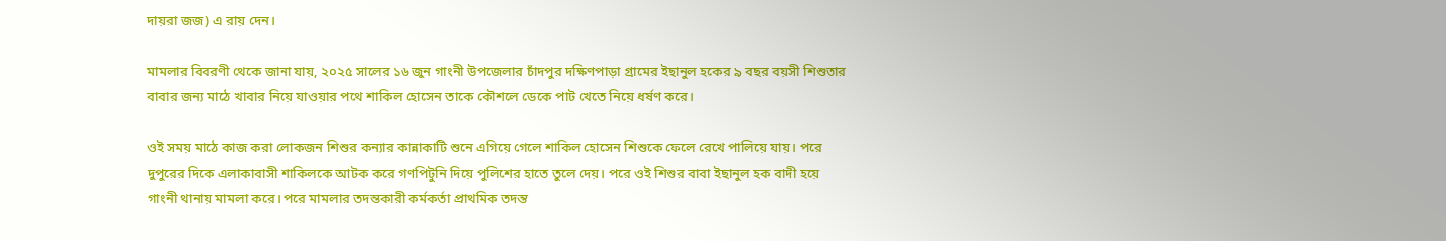দায়রা জজ) এ রায় দেন।

মামলার বিবরণী থেকে জানা যায়, ২০২৫ সালের ১৬ জুন গাংনী উপজেলার চাঁদপুর দক্ষিণপাড়া গ্রামের ইছানুল হকের ৯ বছর বয়সী শিশুতার বাবার জন্য মাঠে খাবার নিয়ে যাওয়ার পথে শাকিল হোসেন তাকে কৌশলে ডেকে পাট খেতে নিয়ে ধর্ষণ করে।

ওই সময় মাঠে কাজ করা লোকজন শিশুর কন্যার কান্নাকাটি শুনে এগিয়ে গেলে শাকিল হোসেন শিশুকে ফেলে রেখে পালিয়ে যায়। পরে দুপুরের দিকে এলাকাবাসী শাকিলকে আটক করে গণপিটুনি দিয়ে পুলিশের হাতে তুলে দেয়। পরে ওই শিশুর বাবা ইছানুল হক বাদী হয়ে গাংনী থানায় মামলা করে। পরে মামলার তদন্তকারী কর্মকর্তা প্রাথমিক তদন্ত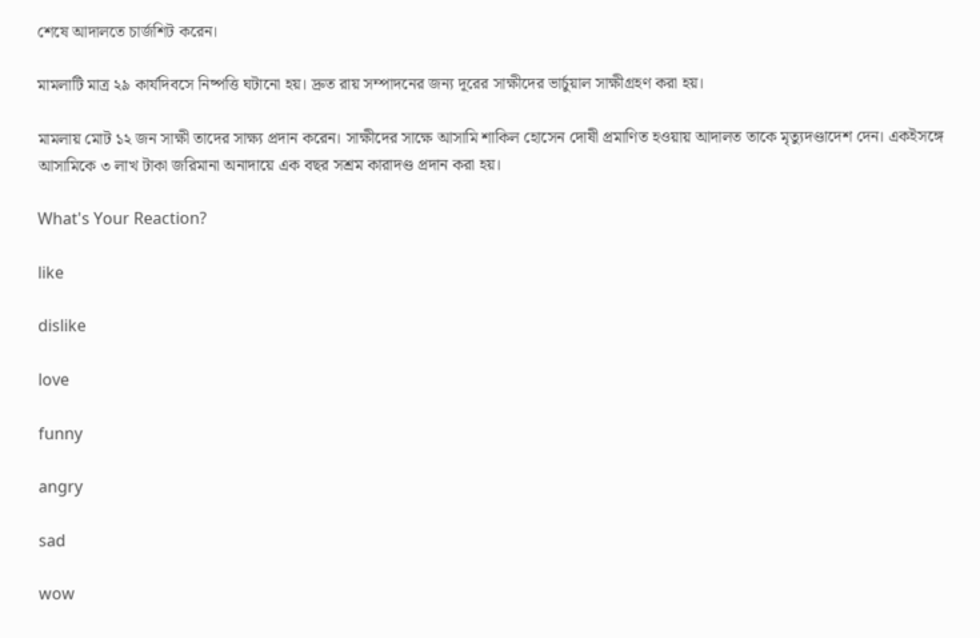শেষে আদালতে চার্জশিট করেন।

মামলাটি মাত্র ২৯ কার্যদিবসে নিষ্পত্তি ঘটানো হয়। দ্রুত রায় সম্পাদনের জন্য দূরের সাক্ষীদের ভার্চুয়াল সাক্ষীগ্রহণ করা হয়।

মামলায় মোট ১২ জন সাক্ষী তাদের সাক্ষ্য প্রদান করেন। সাক্ষীদের সাক্ষে আসামি শাকিল হোসেন দোষী প্রমাণিত হওয়ায় আদালত তাকে মৃত্যুদণ্ডাদেশ দেন। একইসঙ্গে আসামিকে ৩ লাখ টাকা জরিমানা অনাদায়ে এক বছর সশ্রম কারাদণ্ড প্রদান করা হয়।

What's Your Reaction?

like

dislike

love

funny

angry

sad

wow